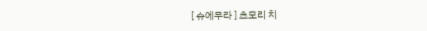[ 슈에무라 ] 츠모리 치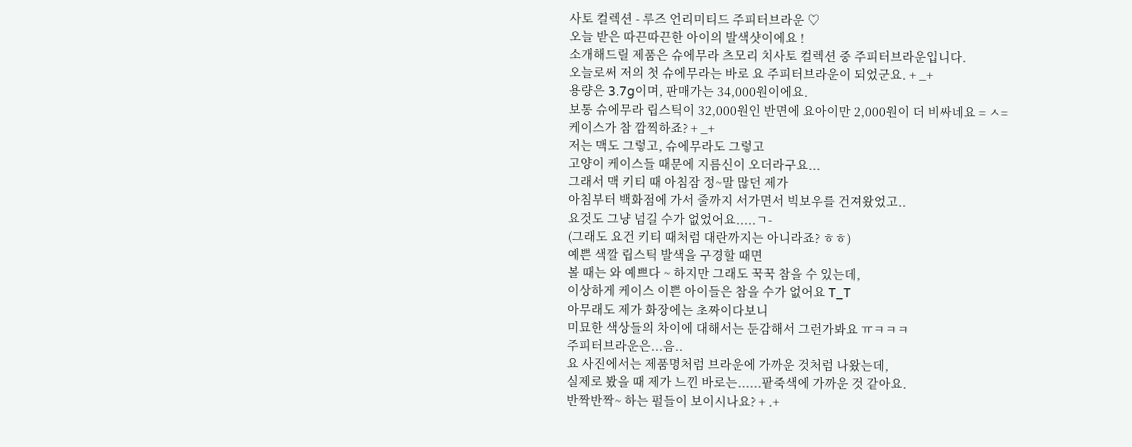사토 컬렉션 - 루즈 언리미티드 주피터브라운 ♡
오늘 받은 따끈따끈한 아이의 발색샷이에요 !
소개해드릴 제품은 슈에무라 츠모리 치사토 컬렉션 중 주피터브라운입니다.
오늘로써 저의 첫 슈에무라는 바로 요 주피터브라운이 되었군요. + _+
용량은 3.7g이며, 판매가는 34,000원이에요.
보통 슈에무라 립스틱이 32,000원인 반면에 요아이만 2,000원이 더 비싸네요 = ㅅ=
케이스가 참 깜찍하죠? + _+
저는 맥도 그렇고, 슈에무라도 그렇고
고양이 케이스들 때문에 지름신이 오더라구요...
그래서 맥 키티 때 아침잠 정~말 많던 제가
아침부터 백화점에 가서 줄까지 서가면서 빅보우를 건져왔었고..
요것도 그냥 넘길 수가 없었어요.....ㄱ-
(그래도 요건 키티 때처럼 대란까지는 아니라죠? ㅎㅎ)
예쁜 색깔 립스틱 발색을 구경할 때면
볼 때는 와 예쁘다 ~ 하지만 그래도 꾹꾹 참을 수 있는데,
이상하게 케이스 이쁜 아이들은 참을 수가 없어요 T_T
아무래도 제가 화장에는 초짜이다보니
미묘한 색상들의 차이에 대해서는 둔감해서 그런가봐요 ㅠㅋㅋㅋ
주피터브라운은...음..
요 사진에서는 제품명처럼 브라운에 가까운 것처럼 나왔는데,
실제로 봤을 때 제가 느낀 바로는......팥죽색에 가까운 것 같아요.
반짝반짝~ 하는 펄들이 보이시나요? + .+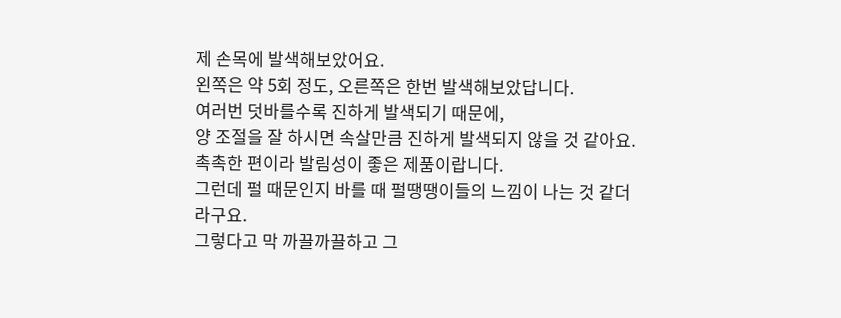제 손목에 발색해보았어요.
왼쪽은 약 5회 정도, 오른쪽은 한번 발색해보았답니다.
여러번 덧바를수록 진하게 발색되기 때문에,
양 조절을 잘 하시면 속살만큼 진하게 발색되지 않을 것 같아요.
촉촉한 편이라 발림성이 좋은 제품이랍니다.
그런데 펄 때문인지 바를 때 펄땡땡이들의 느낌이 나는 것 같더라구요.
그렇다고 막 까끌까끌하고 그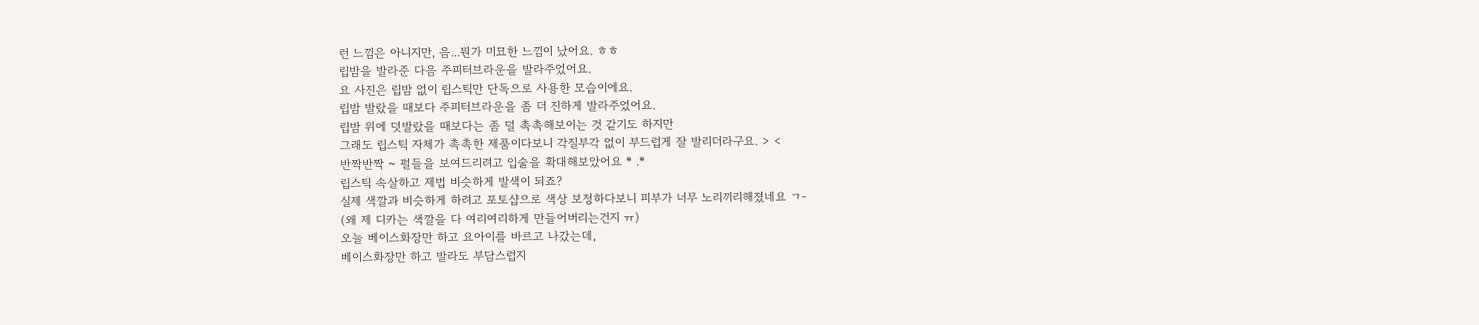런 느낌은 아니지만, 음...뭔가 미묘한 느낌이 났어요. ㅎㅎ
립밤을 발라준 다음 주피터브라운을 발라주었어요.
요 사진은 립밤 없이 립스틱만 단독으로 사용한 모습이에요.
립밤 발랐을 때보다 주피터브라운을 좀 더 진하게 발라주었어요.
립밤 위에 덧발랐을 때보다는 좀 덜 촉촉해보이는 것 같기도 하지만
그래도 립스틱 자체가 촉촉한 제품이다보니 각질부각 없이 부드럽게 잘 발리더라구요. > <
반짝반짝 ~ 펄들을 보여드리려고 입술을 확대해보았어요 * .*
립스틱 속살하고 제법 비슷하게 발색이 되죠?
실제 색깔과 비슷하게 하려고 포토샵으로 색상 보정하다보니 피부가 너무 노리끼리해졌네요 ㄱ-
(왜 제 디카는 색깔을 다 여리여리하게 만들어버리는건지 ㅠ)
오늘 베이스화장만 하고 요아이를 바르고 나갔는데,
베이스화장만 하고 발라도 부담스럽지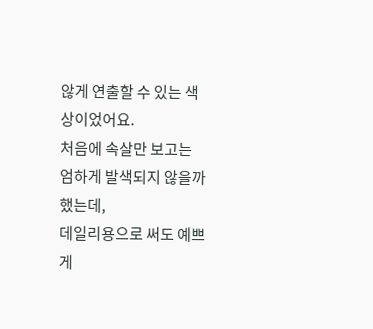않게 연출할 수 있는 색상이었어요.
처음에 속살만 보고는 엄하게 발색되지 않을까 했는데,
데일리용으로 써도 예쁘게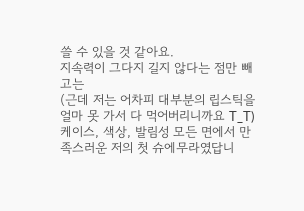쓸 수 있을 것 같아요.
지속력이 그다지 길지 않다는 점만 빼고는
(근데 저는 어차피 대부분의 립스틱을 얼마 못 가서 다 먹어버리니까요 T_T)
케이스, 색상, 발림성 모든 면에서 만족스러운 저의 첫 슈에무라였답니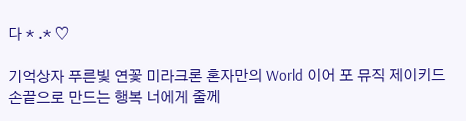다 * .* ♡

기억상자 푸른빛 연꽃 미라크론 혼자만의 World 이어 포 뮤직 제이키드 손끝으로 만드는 행복 너에게 줄께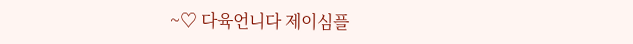~♡ 다육언니다 제이심플